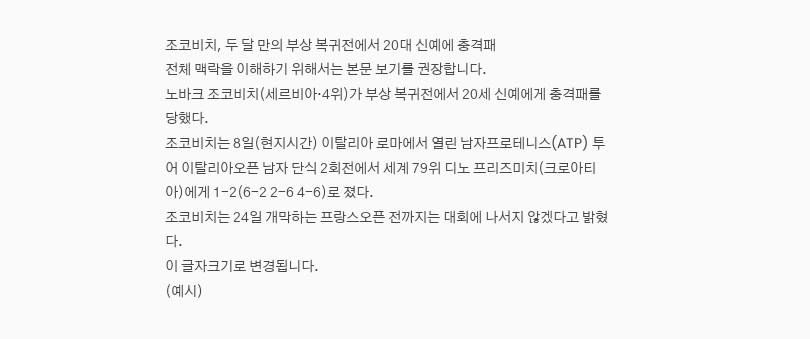조코비치, 두 달 만의 부상 복귀전에서 20대 신예에 충격패
전체 맥락을 이해하기 위해서는 본문 보기를 권장합니다.
노바크 조코비치(세르비아·4위)가 부상 복귀전에서 20세 신예에게 충격패를 당했다.
조코비치는 8일(현지시간) 이탈리아 로마에서 열린 남자프로테니스(ATP) 투어 이탈리아오픈 남자 단식 2회전에서 세계 79위 디노 프리즈미치(크로아티아)에게 1-2(6-2 2-6 4-6)로 졌다.
조코비치는 24일 개막하는 프랑스오픈 전까지는 대회에 나서지 않겠다고 밝혔다.
이 글자크기로 변경됩니다.
(예시)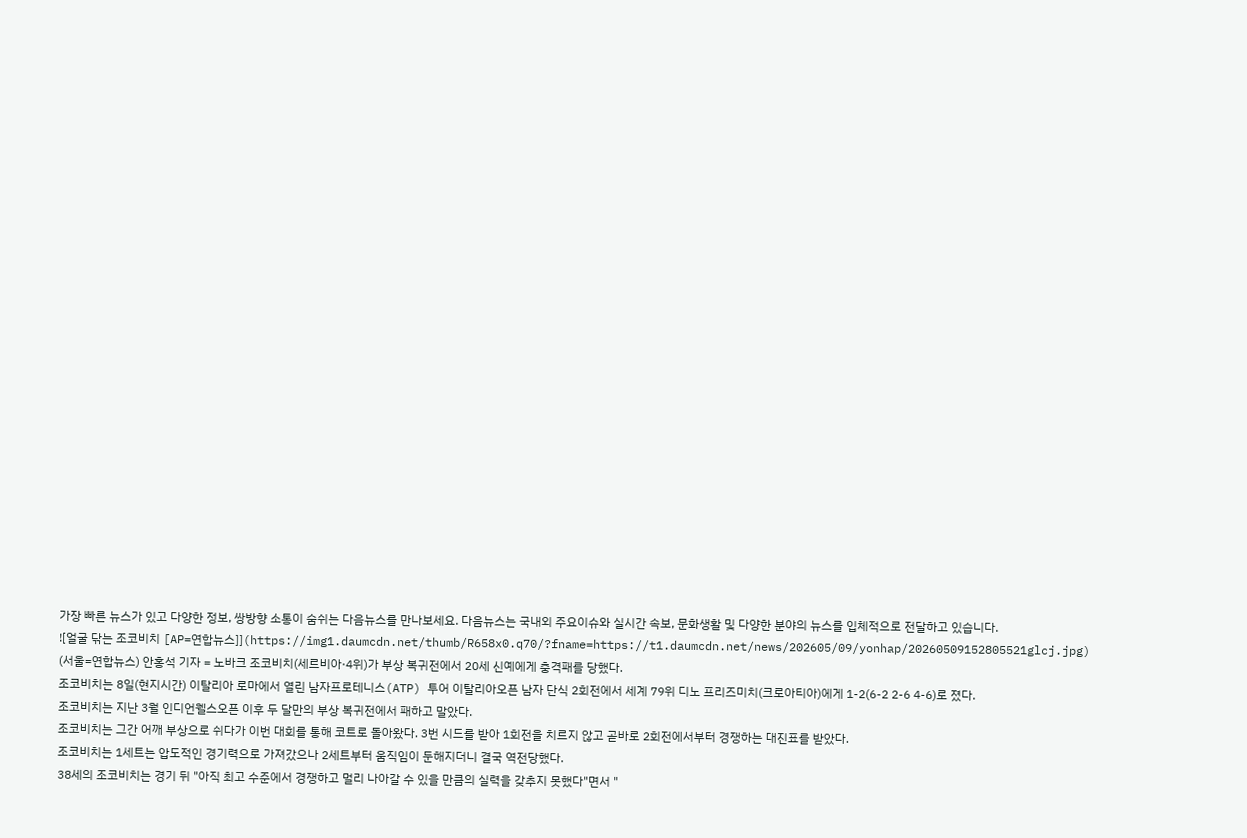가장 빠른 뉴스가 있고 다양한 정보, 쌍방향 소통이 숨쉬는 다음뉴스를 만나보세요. 다음뉴스는 국내외 주요이슈와 실시간 속보, 문화생활 및 다양한 분야의 뉴스를 입체적으로 전달하고 있습니다.
![얼굴 닦는 조코비치 [AP=연합뉴스]](https://img1.daumcdn.net/thumb/R658x0.q70/?fname=https://t1.daumcdn.net/news/202605/09/yonhap/20260509152805521glcj.jpg)
(서울=연합뉴스) 안홍석 기자 = 노바크 조코비치(세르비아·4위)가 부상 복귀전에서 20세 신예에게 충격패를 당했다.
조코비치는 8일(현지시간) 이탈리아 로마에서 열린 남자프로테니스(ATP) 투어 이탈리아오픈 남자 단식 2회전에서 세계 79위 디노 프리즈미치(크로아티아)에게 1-2(6-2 2-6 4-6)로 졌다.
조코비치는 지난 3월 인디언웰스오픈 이후 두 달만의 부상 복귀전에서 패하고 말았다.
조코비치는 그간 어깨 부상으로 쉬다가 이번 대회를 통해 코트로 돌아왔다. 3번 시드를 받아 1회전을 치르지 않고 곧바로 2회전에서부터 경쟁하는 대진표를 받았다.
조코비치는 1세트는 압도적인 경기력으로 가져갔으나 2세트부터 움직임이 둔해지더니 결국 역전당했다.
38세의 조코비치는 경기 뒤 "아직 최고 수준에서 경쟁하고 멀리 나아갈 수 있을 만큼의 실력을 갖추지 못했다"면서 "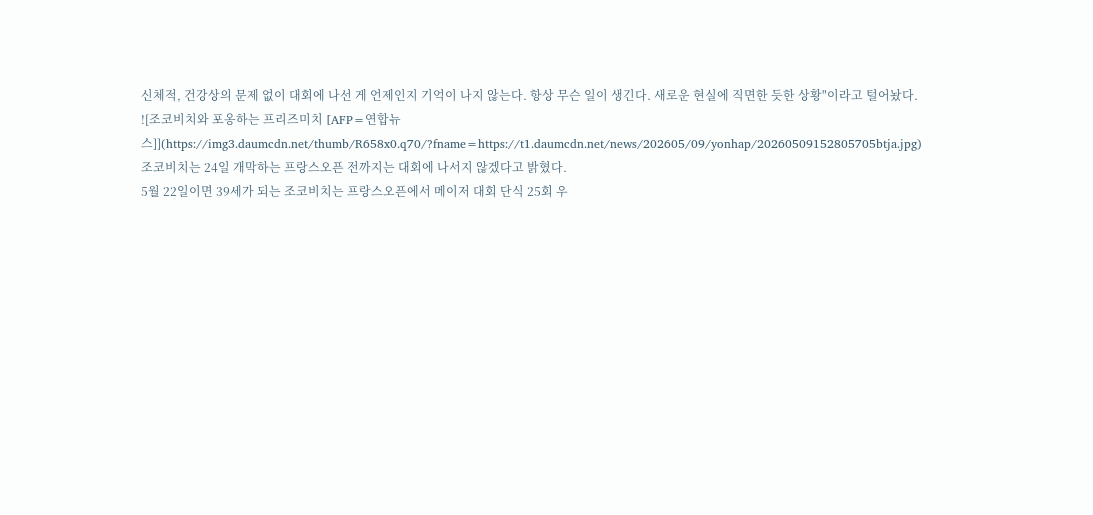신체적, 건강상의 문제 없이 대회에 나선 게 언제인지 기억이 나지 않는다. 항상 무슨 일이 생긴다. 새로운 현실에 직면한 듯한 상황"이라고 털어놨다.
![조코비치와 포옹하는 프리즈미치 [AFP=연합뉴스]](https://img3.daumcdn.net/thumb/R658x0.q70/?fname=https://t1.daumcdn.net/news/202605/09/yonhap/20260509152805705btja.jpg)
조코비치는 24일 개막하는 프랑스오픈 전까지는 대회에 나서지 않겠다고 밝혔다.
5월 22일이면 39세가 되는 조코비치는 프랑스오픈에서 메이저 대회 단식 25회 우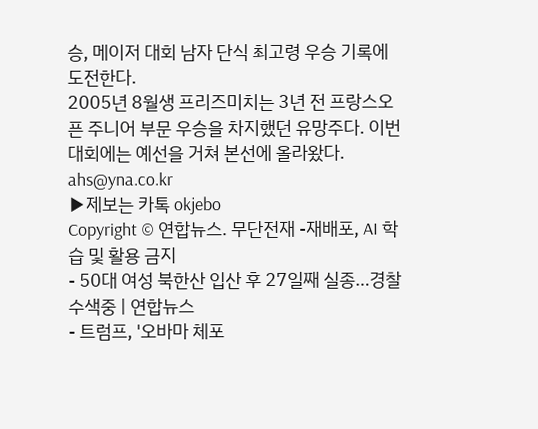승, 메이저 대회 남자 단식 최고령 우승 기록에 도전한다.
2005년 8월생 프리즈미치는 3년 전 프랑스오픈 주니어 부문 우승을 차지했던 유망주다. 이번 대회에는 예선을 거쳐 본선에 올라왔다.
ahs@yna.co.kr
▶제보는 카톡 okjebo
Copyright © 연합뉴스. 무단전재 -재배포, AI 학습 및 활용 금지
- 50대 여성 북한산 입산 후 27일째 실종…경찰 수색중 | 연합뉴스
- 트럼프, '오바마 체포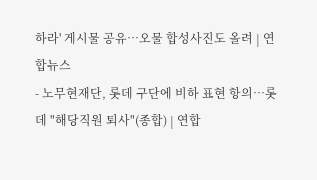하라' 게시물 공유…오물 합성사진도 올려 | 연합뉴스
- 노무현재단, 롯데 구단에 비하 표현 항의…롯데 "해당직원 퇴사"(종합) | 연합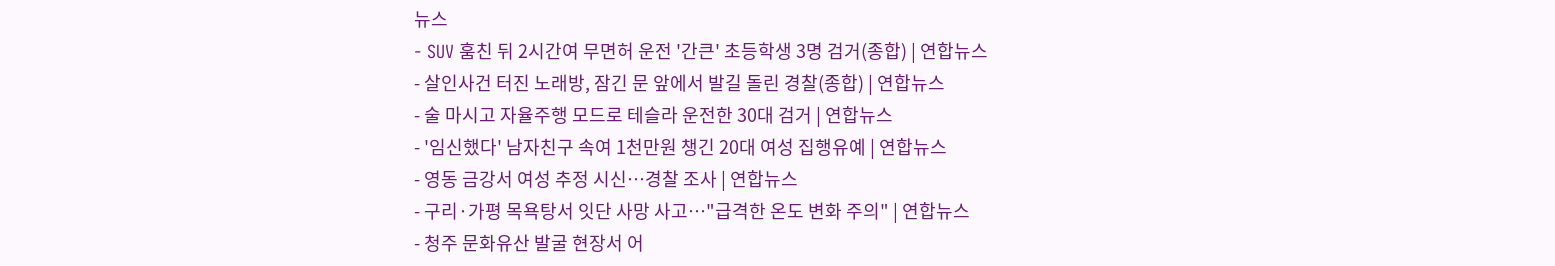뉴스
- SUV 훔친 뒤 2시간여 무면허 운전 '간큰' 초등학생 3명 검거(종합) | 연합뉴스
- 살인사건 터진 노래방, 잠긴 문 앞에서 발길 돌린 경찰(종합) | 연합뉴스
- 술 마시고 자율주행 모드로 테슬라 운전한 30대 검거 | 연합뉴스
- '임신했다' 남자친구 속여 1천만원 챙긴 20대 여성 집행유예 | 연합뉴스
- 영동 금강서 여성 추정 시신…경찰 조사 | 연합뉴스
- 구리·가평 목욕탕서 잇단 사망 사고…"급격한 온도 변화 주의" | 연합뉴스
- 청주 문화유산 발굴 현장서 어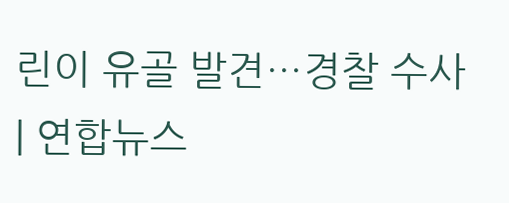린이 유골 발견…경찰 수사 | 연합뉴스